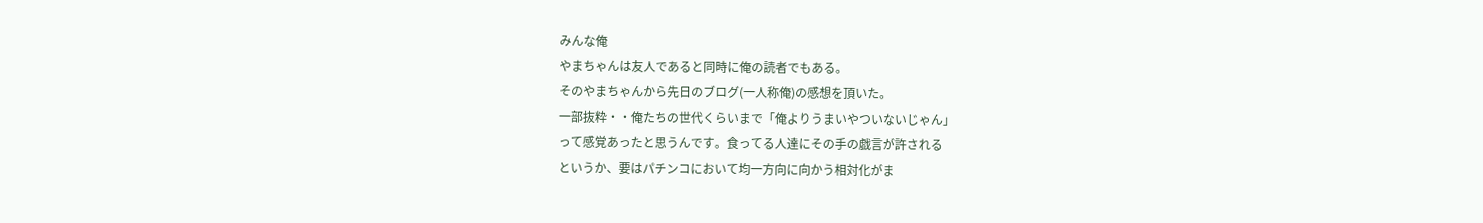みんな俺
やまちゃんは友人であると同時に俺の読者でもある。
そのやまちゃんから先日のブログ(一人称俺)の感想を頂いた。
一部抜粋・・俺たちの世代くらいまで「俺よりうまいやついないじゃん」
って感覚あったと思うんです。食ってる人達にその手の戯言が許される
というか、要はパチンコにおいて均一方向に向かう相対化がま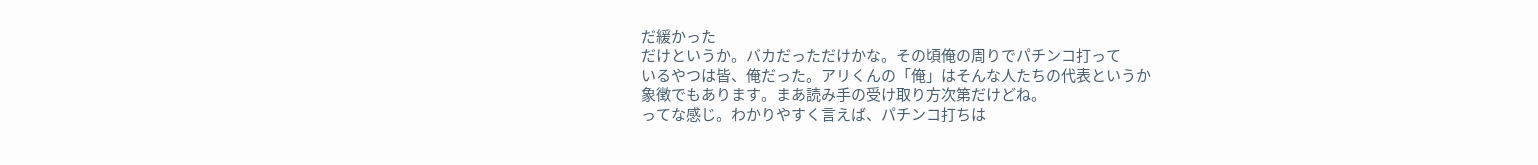だ緩かった
だけというか。バカだっただけかな。その頃俺の周りでパチンコ打って
いるやつは皆、俺だった。アリくんの「俺」はそんな人たちの代表というか
象徴でもあります。まあ読み手の受け取り方次第だけどね。
ってな感じ。わかりやすく言えば、パチンコ打ちは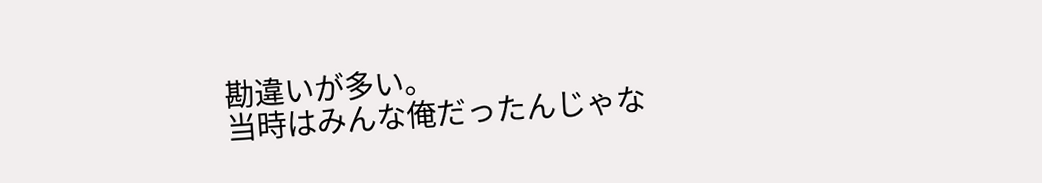勘違いが多い。
当時はみんな俺だったんじゃな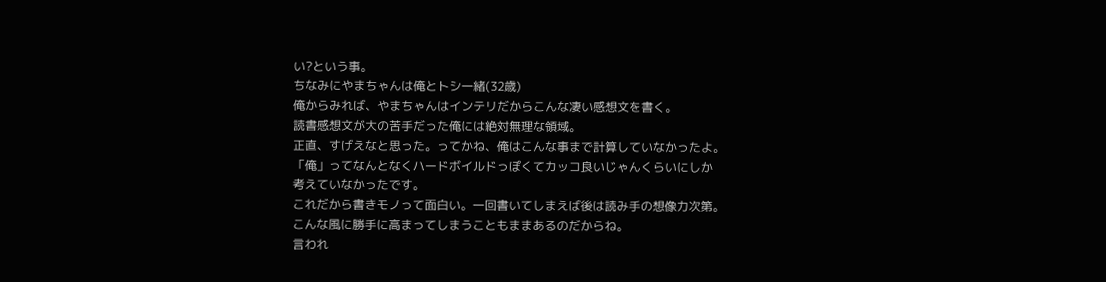い?という事。
ちなみにやまちゃんは俺とトシ一緒(32歳)
俺からみれば、やまちゃんはインテリだからこんな凄い感想文を書く。
読書感想文が大の苦手だった俺には絶対無理な領域。
正直、すげえなと思った。ってかね、俺はこんな事まで計算していなかったよ。
「俺」ってなんとなくハードボイルドっぽくてカッコ良いじゃんくらいにしか
考えていなかったです。
これだから書きモノって面白い。一回書いてしまえば後は読み手の想像力次第。
こんな風に勝手に高まってしまうこともままあるのだからね。
言われ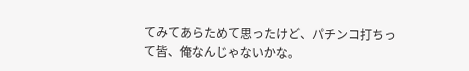てみてあらためて思ったけど、パチンコ打ちって皆、俺なんじゃないかな。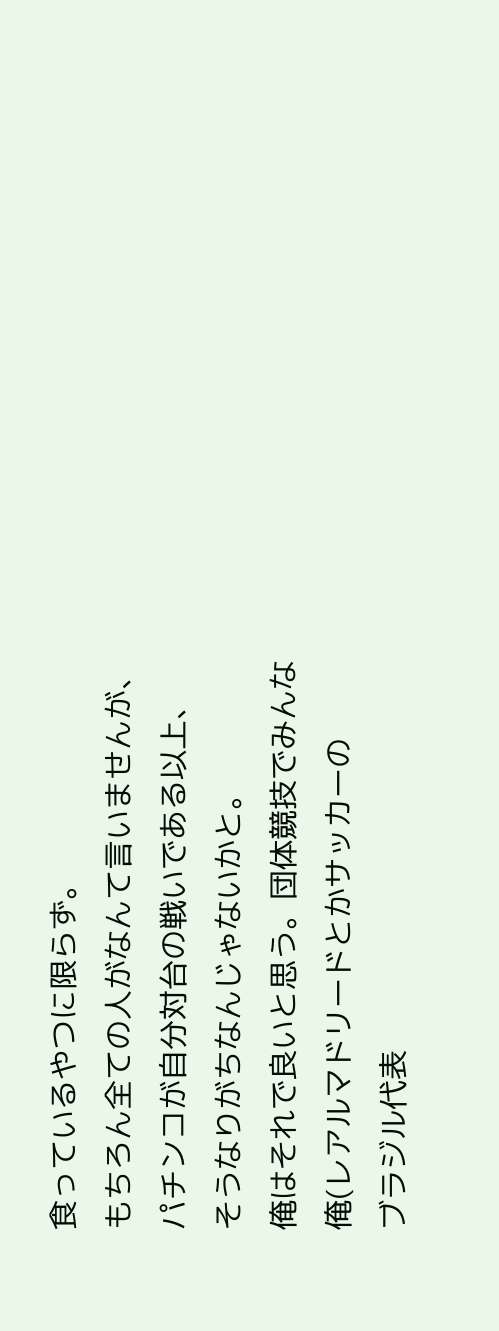食っているやつに限らず。
もちろん全ての人がなんて言いませんが、パチンコが自分対台の戦いである以上、
そうなりがちなんじゃないかと。
俺はそれで良いと思う。団体競技でみんな俺(レアルマドリードとかサッカーの
ブラジル代表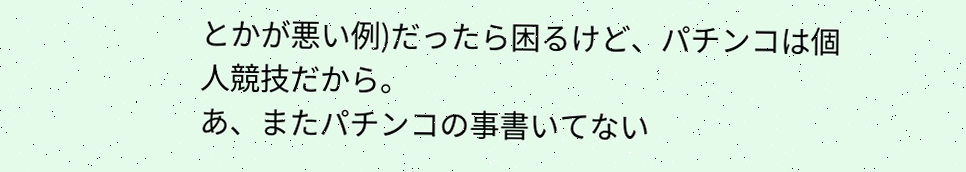とかが悪い例)だったら困るけど、パチンコは個人競技だから。
あ、またパチンコの事書いてない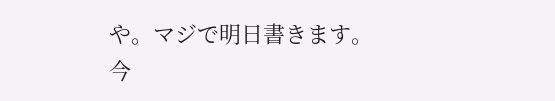や。マジで明日書きます。
今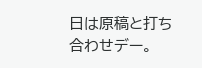日は原稿と打ち合わせデー。